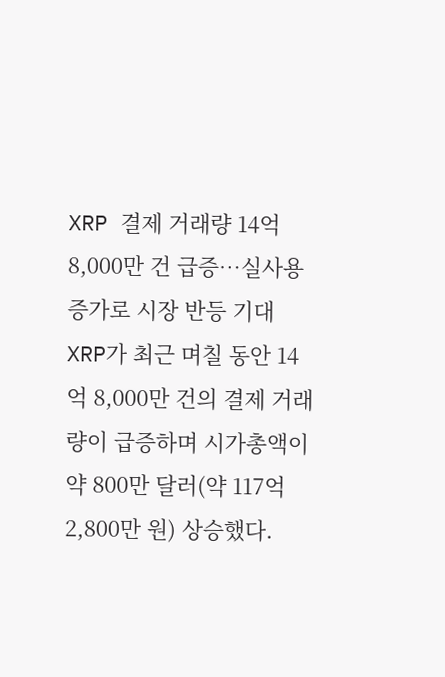XRP 결제 거래량 14억 8,000만 건 급증…실사용 증가로 시장 반등 기대
XRP가 최근 며칠 동안 14억 8,000만 건의 결제 거래량이 급증하며 시가총액이 약 800만 달러(약 117억 2,800만 원) 상승했다.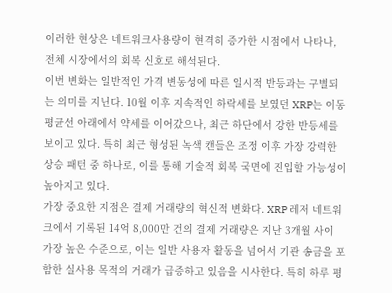이러한 현상은 네트워크사용량이 현격히 증가한 시점에서 나타나, 전체 시장에서의 회복 신호로 해석된다.
이번 변화는 일반적인 가격 변동성에 따른 일시적 반등과는 구별되는 의미를 지닌다. 10월 이후 지속적인 하락세를 보였던 XRP는 이동평균선 아래에서 약세를 이어갔으나, 최근 하단에서 강한 반등세를 보이고 있다. 특히 최근 형성된 녹색 캔들은 조정 이후 가장 강력한 상승 패턴 중 하나로, 이를 통해 기술적 회복 국면에 진입할 가능성이 높아지고 있다.
가장 중요한 지점은 결제 거래량의 혁신적 변화다. XRP 레저 네트워크에서 기록된 14억 8,000만 건의 결제 거래량은 지난 3개월 사이 가장 높은 수준으로, 이는 일반 사용자 활동을 넘어서 기관 송금을 포함한 실사용 목적의 거래가 급증하고 있음을 시사한다. 특히 하루 평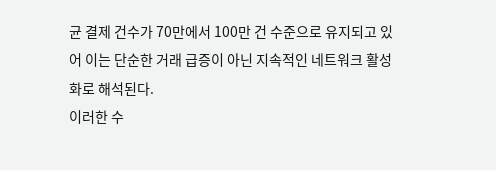균 결제 건수가 70만에서 100만 건 수준으로 유지되고 있어 이는 단순한 거래 급증이 아닌 지속적인 네트워크 활성화로 해석된다.
이러한 수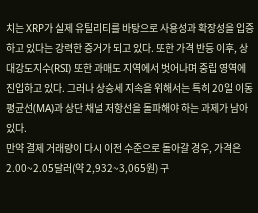치는 XRP가 실제 유틸리티를 바탕으로 사용성과 확장성을 입증하고 있다는 강력한 증거가 되고 있다. 또한 가격 반등 이후, 상대강도지수(RSI) 또한 과매도 지역에서 벗어나며 중립 영역에 진입하고 있다. 그러나 상승세 지속을 위해서는 특히 20일 이동평균선(MA)과 상단 채널 저항선을 돌파해야 하는 과제가 남아 있다.
만약 결제 거래량이 다시 이전 수준으로 돌아갈 경우, 가격은 2.00~2.05달러(약 2,932~3,065원) 구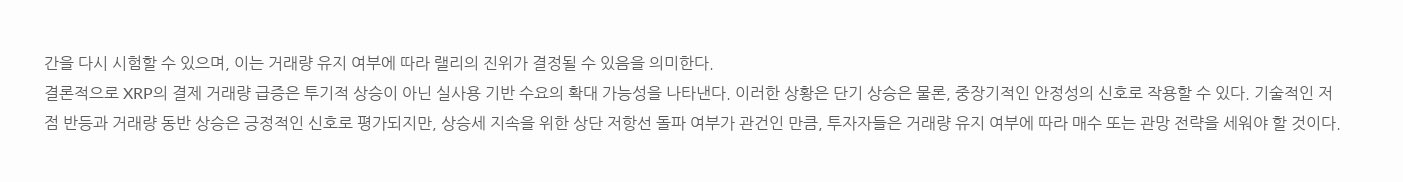간을 다시 시험할 수 있으며, 이는 거래량 유지 여부에 따라 랠리의 진위가 결정될 수 있음을 의미한다.
결론적으로 XRP의 결제 거래량 급증은 투기적 상승이 아닌 실사용 기반 수요의 확대 가능성을 나타낸다. 이러한 상황은 단기 상승은 물론, 중장기적인 안정성의 신호로 작용할 수 있다. 기술적인 저점 반등과 거래량 동반 상승은 긍정적인 신호로 평가되지만, 상승세 지속을 위한 상단 저항선 돌파 여부가 관건인 만큼, 투자자들은 거래량 유지 여부에 따라 매수 또는 관망 전략을 세워야 할 것이다.